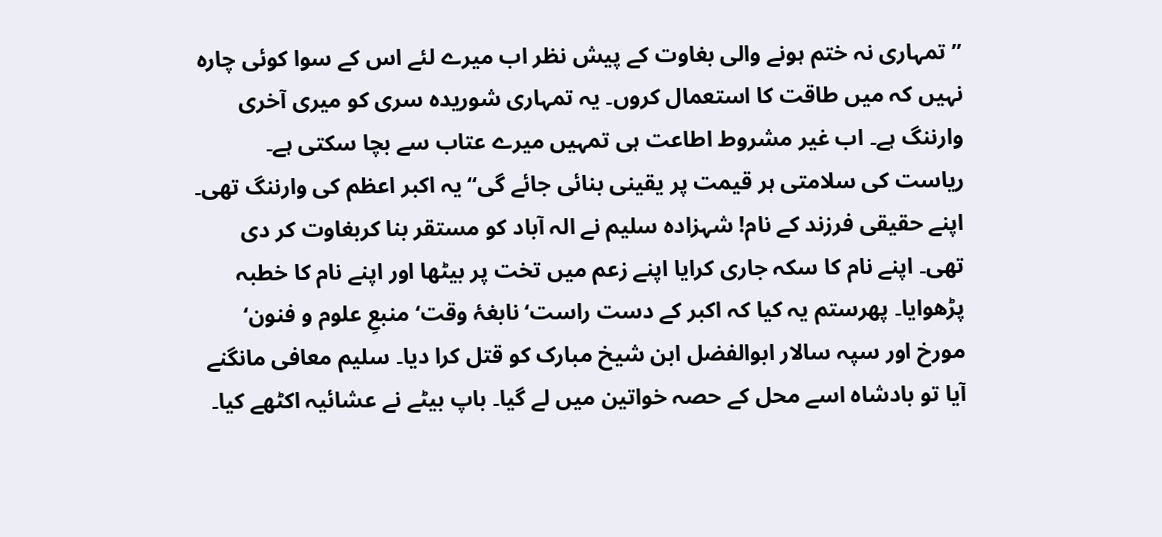’’تمہاری نہ ختم ہونے والی بغاوت کے پیش نظر اب میرے لئے اس کے سوا کوئی چارہ نہیں کہ میں طاقت کا استعمال کروں۔ یہ تمہاری شوریدہ سری کو میری آخری وارننگ ہے۔ اب غیر مشروط اطاعت ہی تمہیں میرے عتاب سے بچا سکتی ہے۔ ریاست کی سلامتی ہر قیمت پر یقینی بنائی جائے گی‘‘ یہ اکبر اعظم کی وارننگ تھی۔ اپنے حقیقی فرزند کے نام! شہزادہ سلیم نے الہ آباد کو مستقر بنا کربغاوت کر دی تھی۔ اپنے نام کا سکہ جاری کرایا اپنے زعم میں تخت پر بیٹھا اور اپنے نام کا خطبہ پڑھوایا۔ پھرستم یہ کیا کہ اکبر کے دست راست‘ نابغۂ وقت‘ منبعِ علوم و فنون‘ مورخ اور سپہ سالار ابوالفضل ابن شیخ مبارک کو قتل کرا دیا۔ سلیم معافی مانگنے آیا تو بادشاہ اسے محل کے حصہ خواتین میں لے گیا۔ باپ بیٹے نے عشائیہ اکٹھے کیا۔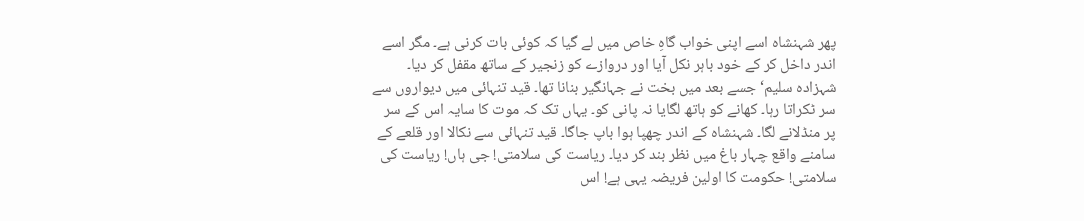پھر شہنشاہ اسے اپنی خواب گاہِ خاص میں لے گیا کہ کوئی بات کرنی ہے۔ مگر اسے اندر داخل کر کے خود باہر نکل آیا اور دروازے کو زنجیر کے ساتھ مقفل کر دیا۔ شہزادہ سلیم‘ جسے بعد میں بخت نے جہانگیر بنانا تھا۔ قید تنہائی میں دیواروں سے سر ٹکراتا رہا۔ کھانے کو ہاتھ لگایا نہ پانی کو۔ یہاں تک کہ موت کا سایہ اس کے سر پر منڈلانے لگا۔ شہنشاہ کے اندر چھپا ہوا باپ جاگا۔ قید تنہائی سے نکالا اور قلعے کے سامنے واقع چہار باغ میں نظر بند کر دیا۔ ریاست کی سلامتی! جی ہاں! ریاست کی سلامتی! حکومت کا اولین فریضہ یہی ہے! اس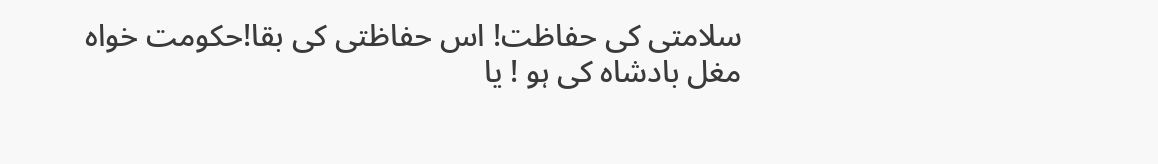سلامتی کی حفاظت! اس حفاظتی کی بقا!حکومت خواہ مغل بادشاہ کی ہو ! یا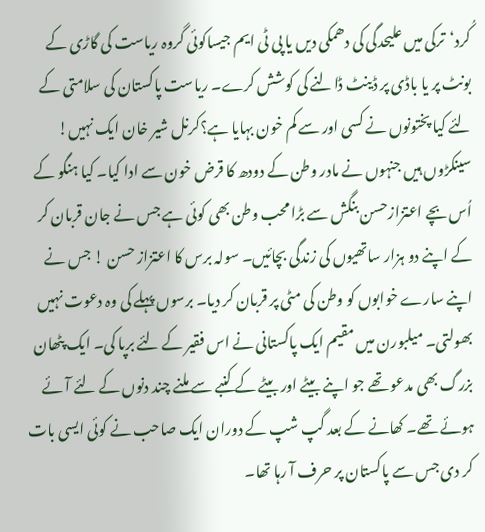کُرد‘ترکی میں علیحدگی کی دھمکی دیں یا پی ٹی ایم جیساکوئی گروہ ریاست کی گاڑی کے بونٹ پر یا باڈی پر ڈینٹ ڈالنے کی کوشش کرے۔ ریاست پاکستان کی سلامتی کے لئے کیا پختونوں نے کسی اور سے کم خون بہایا ہے؟کرنل شیر خان ایک نہیں! سینکڑوں ہیں جنہوں نے مادر وطن کے دودھ کا قرض خون سے ادا کیا۔ کیا ہنگو کے اُس بچے اعتزازحسن بنگش سے بڑا محب وطن بھی کوئی ہے جس نے جان قربان کر کے اپنے دو ہزار ساتھیوں کی زندگی بچائیں۔ سولہ برس کا اعتزاز حسن ! جس نے اپنے سارے خوابوں کو وطن کی مٹی پر قربان کر دیا۔ برسوں پہلے کی وہ دعوت نہیں بھولتی۔ میلبورن میں مقیم ایک پاکستانی نے اس فقیر کے لئے برپا کی۔ ایک پٹھان بزرگ بھی مدعو تھے جو اپنے بیٹے اور بیٹے کے کنبے سے ملنے چند دنوں کے لئے آئے ہوئے تھے۔ کھانے کے بعد گپ شپ کے دوران ایک صاحب نے کوئی ایسی بات کر دی جس سے پاکستان پر حرف آ رہا تھا۔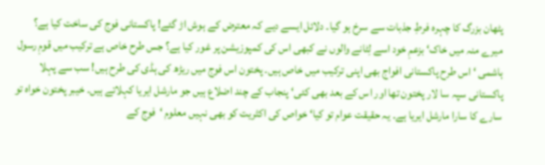پٹھان بزرگ کا چہرہ فرطِ جذبات سے سرخ ہو گیا۔ دلائل ایسے دیے کہ معترض کے ہوش اڑ گئے! پاکستانی فوج کی ساخت کیا ہے؟ میرے منہ میں خاک‘ بزعمِ خود اسے لِٹانے والوں نے کبھی اس کی کمپوزیشن پر غور کیا ہے؟ جس طرح خاص ہے ترکیب میں قومِ رسول ہاشمی ‘ اس طرح پاکستانی افواج بھی اپنی ترکیب میں خاص ہیں۔ پختون اس فوج میں ریڑھ کی ہڈی کی طرح ہیں! سب سے پہلا پاکستانی سپہ سا لار پختون تھا اور اس کے بعد بھی کئی‘ پنجاب کے چند اضلاع ہیں جو مارشل ایریا کہلاتے ہیں۔ خیبر پختون خواہ تو سارے کا سارا مارشل ایریا ہے۔ یہ حقیقت عوام تو کیا‘ خواص کی اکثریت کو بھی نہیں معلوم ‘فوج کے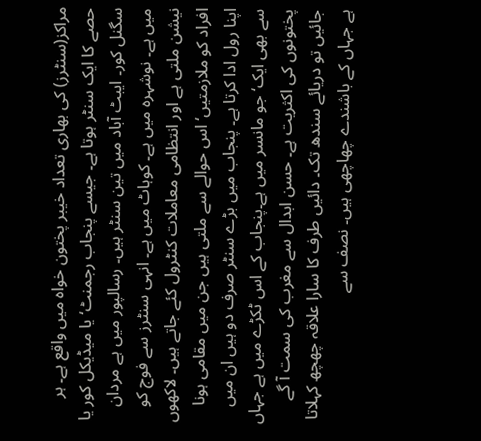مراکز(سنٹرز) کی بھاری تعداد خیبر پختون خواہ میں واقع ہے۔ ہر حصے کا ایک سنٹر ہوتا ہے۔ جیسے پنجاب رجمنٹ‘ یا میڈیکل کور یا سگنل کور۔ ایبٹ آباد میں تین سنٹر ہیں۔ رسالپور میں ہے مردان میں ہے۔ نوشہرہ میں ہے۔ کوہاٹ میں ہے۔ انہی سنٹرز سے فوج کو نیشن ملتی ہے اور انتظامی معاملات کنٹرول کئے جاتے ہیں۔ لاکھوں افراد کو ملازمتیں‘ اس حوالے سے ملتی ہیں جن میں مقامی ہونا اپنا رول ادا کرتا ہے۔ پنجاب میں بڑے سنٹر صرف دو ہیں ان میں سے بھی ایک‘ جو مانسر میں ہے۔پنجاب کے اس ٹکڑے میں ہے جہاں پختونوں کی اکثریت ہے۔ حسن ابدال سے مغرب کی سمت آ گے جائیں تو دریائے سندھ تک۔ دائیں طرف کا سارا علاقہ چھچھ کہلاتا ہے جہاں کے باشندے چھاچھی ہیں۔ نصف سے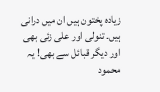زیادہ پختون ہیں ان میں درانی ہیں۔ تنولی اور علی زئی بھی اور دیگر قبائل سے بھی! یہ محمود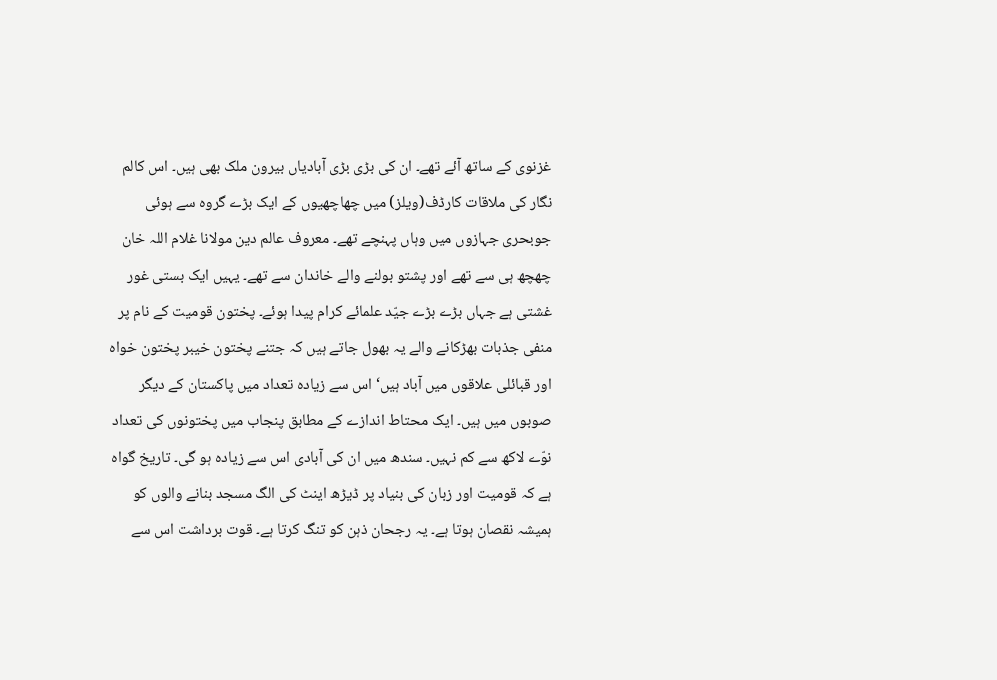غزنوی کے ساتھ آئے تھے۔ ان کی بڑی بڑی آبادیاں بیرون ملک بھی ہیں۔ اس کالم نگار کی ملاقات کارڈف(ویلز) میں چھاچھیوں کے ایک بڑے گروہ سے ہوئی جوبحری جہازوں میں وہاں پہنچے تھے۔ معروف عالم دین مولانا غلام اللہ خان چھچھ ہی سے تھے اور پشتو بولنے والے خاندان سے تھے۔ یہیں ایک بستی غور غشتی ہے جہاں بڑے بڑے جیّد علمائے کرام پیدا ہوئے۔ پختون قومیت کے نام پر منفی جذبات بھڑکانے والے یہ بھول جاتے ہیں کہ جتنے پختون خیبر پختون خواہ اور قبائلی علاقوں میں آباد ہیں‘ اس سے زیادہ تعداد میں پاکستان کے دیگر صوبوں میں ہیں۔ ایک محتاط اندازے کے مطابق پنجاب میں پختونوں کی تعداد نوّے لاکھ سے کم نہیں۔ سندھ میں ان کی آبادی اس سے زیادہ ہو گی۔ تاریخ گواہ ہے کہ قومیت اور زبان کی بنیاد پر ڈیڑھ اینٹ کی الگ مسجد بنانے والوں کو ہمیشہ نقصان ہوتا ہے۔ یہ رجحان ذہن کو تنگ کرتا ہے۔ قوت برداشت اس سے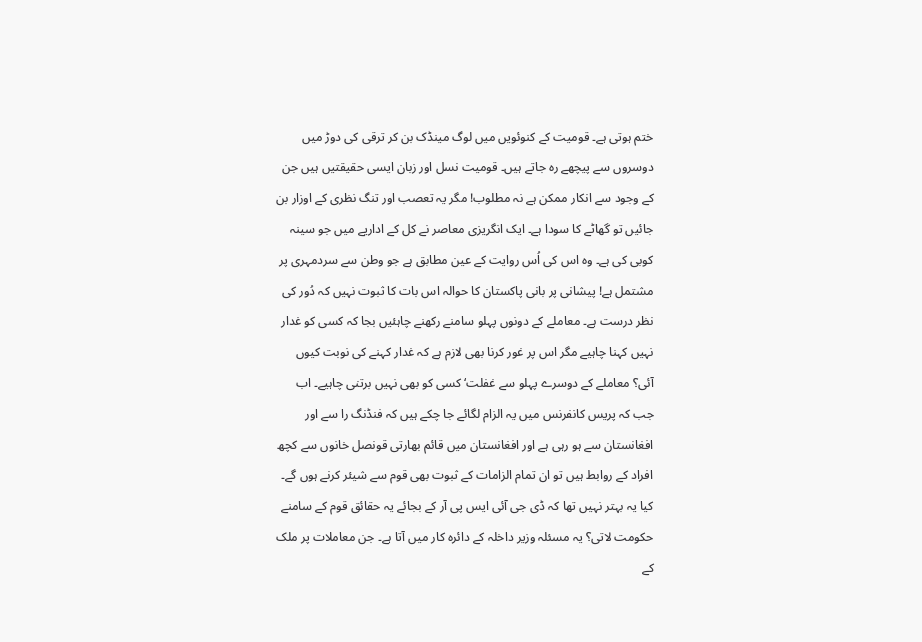ختم ہوتی ہے۔ قومیت کے کنوئویں میں لوگ مینڈک بن کر ترقی کی دوڑ میں دوسروں سے پیچھے رہ جاتے ہیں۔ قومیت نسل اور زبان ایسی حقیقتیں ہیں جن کے وجود سے انکار ممکن ہے نہ مطلوب! مگر یہ تعصب اور تنگ نظری کے اوزار بن جائیں تو گھاٹے کا سودا ہے۔ ایک انگریزی معاصر نے کل کے اداریے میں جو سینہ کوبی کی ہے۔ وہ اس کی اُس روایت کے عین مطابق ہے جو وطن سے سردمہری پر مشتمل ہے! پیشانی پر بانی پاکستان کا حوالہ اس بات کا ثبوت نہیں کہ دُور کی نظر درست ہے۔ معاملے کے دونوں پہلو سامنے رکھنے چاہئیں بجا کہ کسی کو غدار نہیں کہنا چاہیے مگر اس پر غور کرنا بھی لازم ہے کہ غدار کہنے کی نوبت کیوں آئی؟ معاملے کے دوسرے پہلو سے غفلت‘ کسی کو بھی نہیں برتنی چاہیے۔ اب جب کہ پریس کانفرنس میں یہ الزام لگائے جا چکے ہیں کہ فنڈنگ را سے اور افغانستان سے ہو رہی ہے اور افغانستان میں قائم بھارتی قونصل خانوں سے کچھ افراد کے روابط ہیں تو ان تمام الزامات کے ثبوت بھی قوم سے شیئر کرنے ہوں گے۔ کیا یہ بہتر نہیں تھا کہ ڈی جی آئی ایس پی آر کے بجائے یہ حقائق قوم کے سامنے حکومت لاتی؟ یہ مسئلہ وزیر داخلہ کے دائرہ کار میں آتا ہے۔ جن معاملات پر ملک کے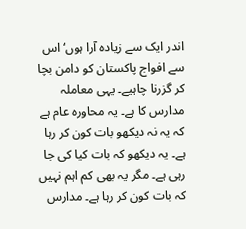اندر ایک سے زیادہ آرا ہوں‘ اس سے افواج پاکستان کو دامن بچا کر گزرنا چاہیے۔ یہی معاملہ مدارس کا ہے۔ یہ محاورہ عام ہے کہ یہ نہ دیکھو بات کون کر رہا ہے۔ یہ دیکھو کہ بات کیا کی جا رہی ہے۔ مگر یہ بھی کم اہم نہیں کہ بات کون کر رہا ہے۔ مدارس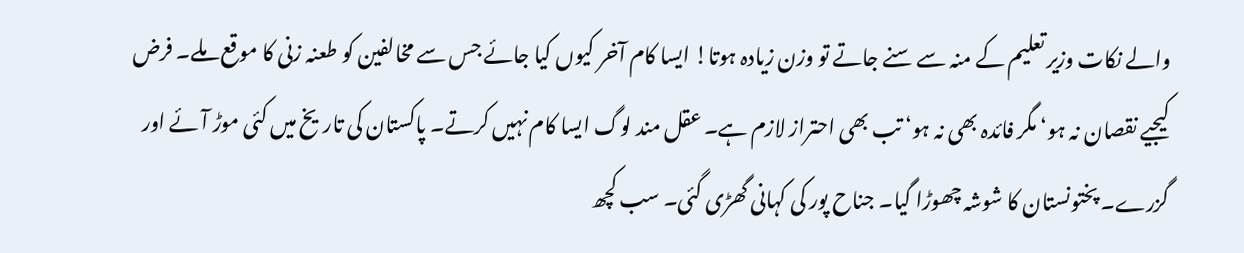والے نکات وزیر تعلیم کے منہ سے سنے جاتے تو وزن زیادہ ہوتا! ایسا کام آخر کیوں کیا جائے جس سے مخالفین کو طعنہ زنی کا موقع ملے۔ فرض کیجیے نقصان نہ ہو‘ مگر فائدہ بھی نہ ہو‘ تب بھی احتراز لازم ہے۔ عقل مند لوگ ایسا کام نہیں کرتے۔ پاکستان کی تاریخ میں کئی موڑ آئے اور گزرے۔ پختونستان کا شوشہ چھوڑا گیا۔ جناح پور کی کہانی گھڑی گئی۔ سب کچھ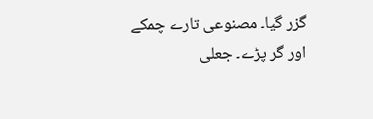گزر گیا۔ مصنوعی تارے چمکے اور گر پڑے۔ جعلی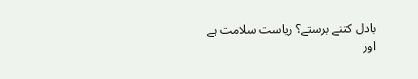بادل کتنے برستے؟ ریاست سلامت ہے اور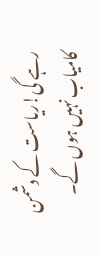رہے گی!ریاست کے دشمن کامیاب نہیں ہوں گے۔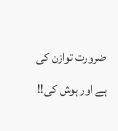ضرورت توازن کی ہے اور ہوش کی!!